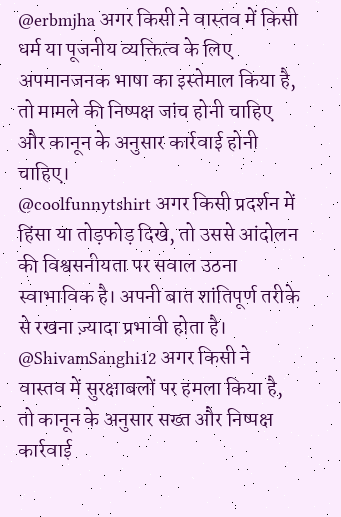@erbmjha अगर किसी ने वास्तव में किसी धर्म या पूजनीय व्यक्तित्व के लिए अपमानजनक भाषा का इस्तेमाल किया है, तो मामले की निष्पक्ष जांच होनी चाहिए और कानून के अनुसार कार्रवाई होनी चाहिए।
@coolfunnytshirt अगर किसी प्रदर्शन में हिंसा या तोड़फोड़ दिखे, तो उससे आंदोलन की विश्वसनीयता पर सवाल उठना स्वाभाविक है। अपनी बात शांतिपूर्ण तरीके से रखना ज़्यादा प्रभावी होता है।
@ShivamSanghi12 अगर किसी ने वास्तव में सुरक्षाबलों पर हमला किया है, तो कानून के अनुसार सख्त और निष्पक्ष कार्रवाई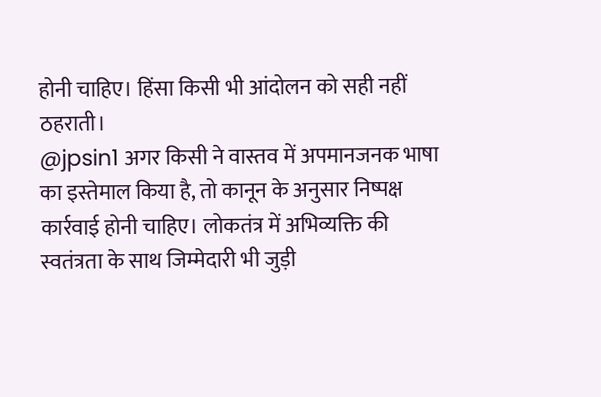होनी चाहिए। हिंसा किसी भी आंदोलन को सही नहीं ठहराती।
@jpsin1 अगर किसी ने वास्तव में अपमानजनक भाषा का इस्तेमाल किया है, तो कानून के अनुसार निष्पक्ष कार्रवाई होनी चाहिए। लोकतंत्र में अभिव्यक्ति की स्वतंत्रता के साथ जिम्मेदारी भी जुड़ी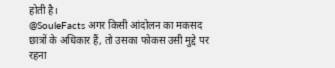होती है।
@SouleFacts अगर किसी आंदोलन का मकसद छात्रों के अधिकार हैं, तो उसका फोकस उसी मुद्दे पर रहना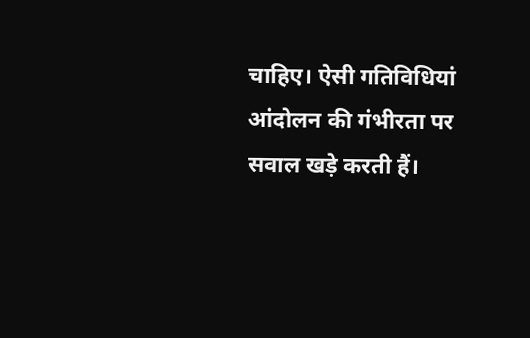चाहिए। ऐसी गतिविधियां आंदोलन की गंभीरता पर सवाल खड़े करती हैं।